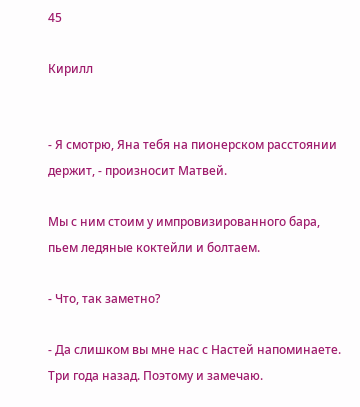45

Кирилл


- Я смотрю, Яна тебя на пионерском расстоянии держит, - произносит Матвей.

Мы с ним стоим у импровизированного бара, пьем ледяные коктейли и болтаем.

- Что, так заметно?

- Да слишком вы мне нас с Настей напоминаете. Три года назад. Поэтому и замечаю.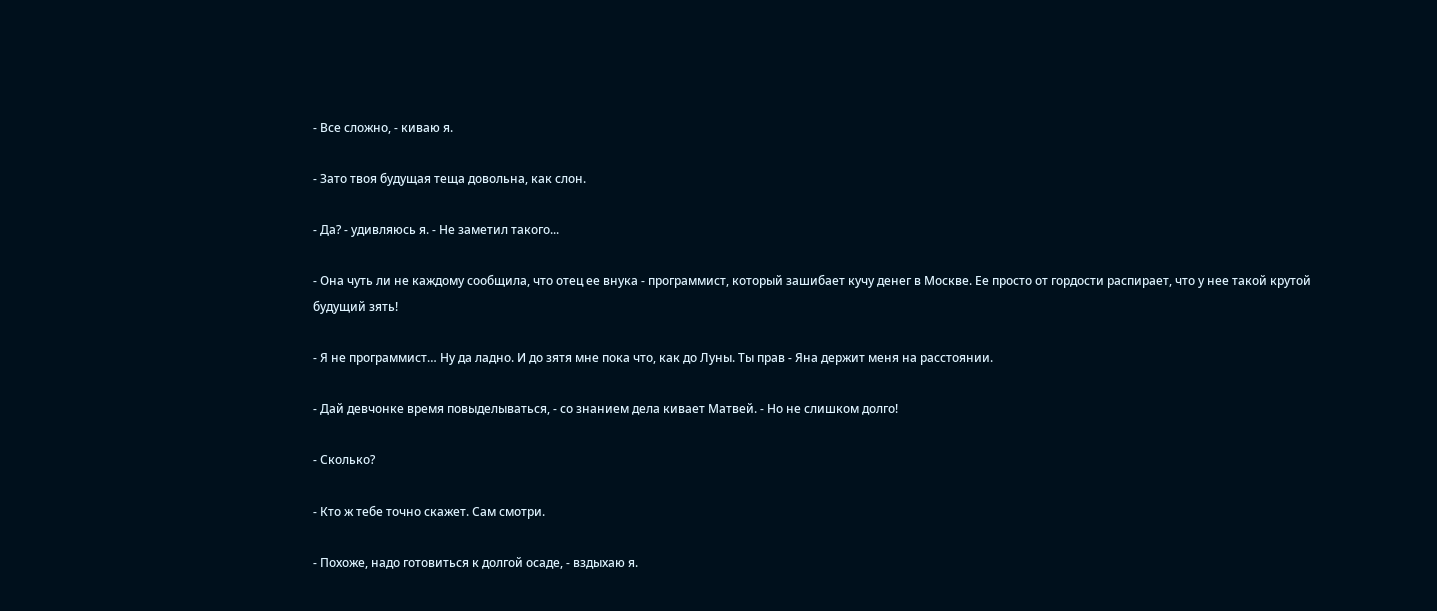- Все сложно, - киваю я.

- Зато твоя будущая теща довольна, как слон.

- Да? - удивляюсь я. - Не заметил такого...

- Она чуть ли не каждому сообщила, что отец ее внука - программист, который зашибает кучу денег в Москве. Ее просто от гордости распирает, что у нее такой крутой будущий зять!

- Я не программист… Ну да ладно. И до зятя мне пока что, как до Луны. Ты прав - Яна держит меня на расстоянии.

- Дай девчонке время повыделываться, - со знанием дела кивает Матвей. - Но не слишком долго!

- Сколько?

- Кто ж тебе точно скажет. Сам смотри.

- Похоже, надо готовиться к долгой осаде, - вздыхаю я.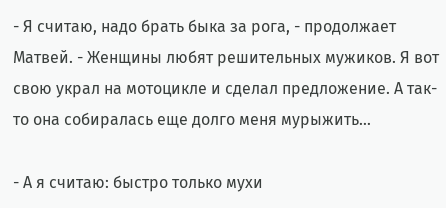- Я считаю, надо брать быка за рога, - продолжает Матвей. - Женщины любят решительных мужиков. Я вот свою украл на мотоцикле и сделал предложение. А так-то она собиралась еще долго меня мурыжить…

- А я считаю: быстро только мухи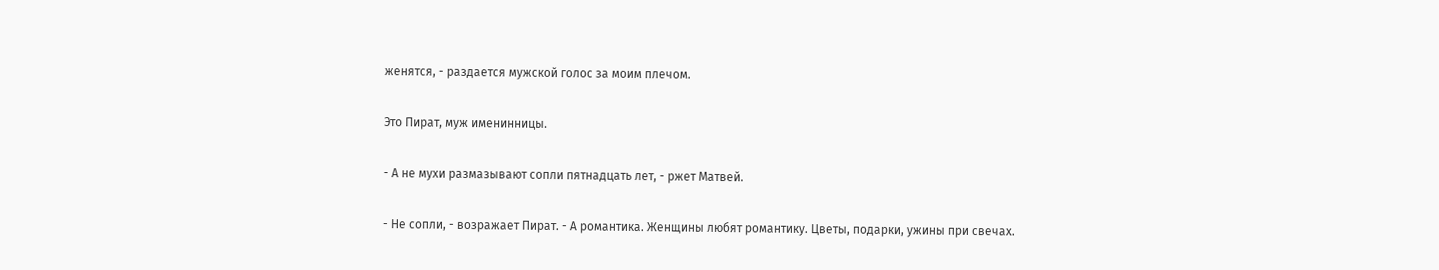женятся, - раздается мужской голос за моим плечом.

Это Пират, муж именинницы.

- А не мухи размазывают сопли пятнадцать лет, - ржет Матвей.

- Не сопли, - возражает Пират. - А романтика. Женщины любят романтику. Цветы, подарки, ужины при свечах.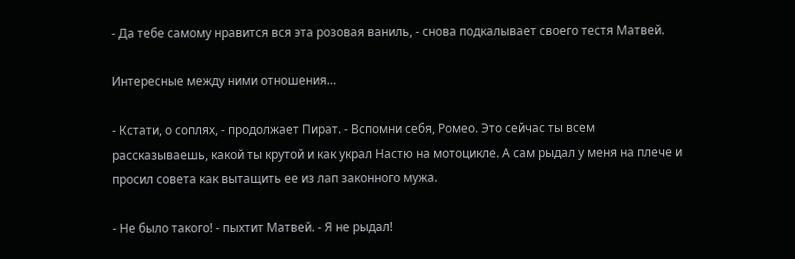- Да тебе самому нравится вся эта розовая ваниль, - снова подкалывает своего тестя Матвей.

Интересные между ними отношения…

- Кстати, о соплях, - продолжает Пират. - Вспомни себя, Ромео. Это сейчас ты всем рассказываешь, какой ты крутой и как украл Настю на мотоцикле. А сам рыдал у меня на плече и просил совета как вытащить ее из лап законного мужа.

- Не было такого! - пыхтит Матвей. - Я не рыдал!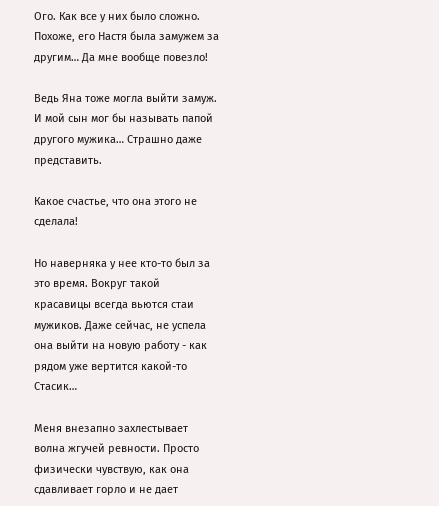Ого. Как все у них было сложно. Похоже, его Настя была замужем за другим… Да мне вообще повезло!

Ведь Яна тоже могла выйти замуж. И мой сын мог бы называть папой другого мужика… Страшно даже представить.

Какое счастье, что она этого не сделала!

Но наверняка у нее кто-то был за это время. Вокруг такой красавицы всегда вьются стаи мужиков. Даже сейчас, не успела она выйти на новую работу - как рядом уже вертится какой-то Стасик…

Меня внезапно захлестывает волна жгучей ревности. Просто физически чувствую, как она сдавливает горло и не дает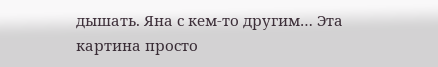дышать. Яна с кем-то другим… Эта картина просто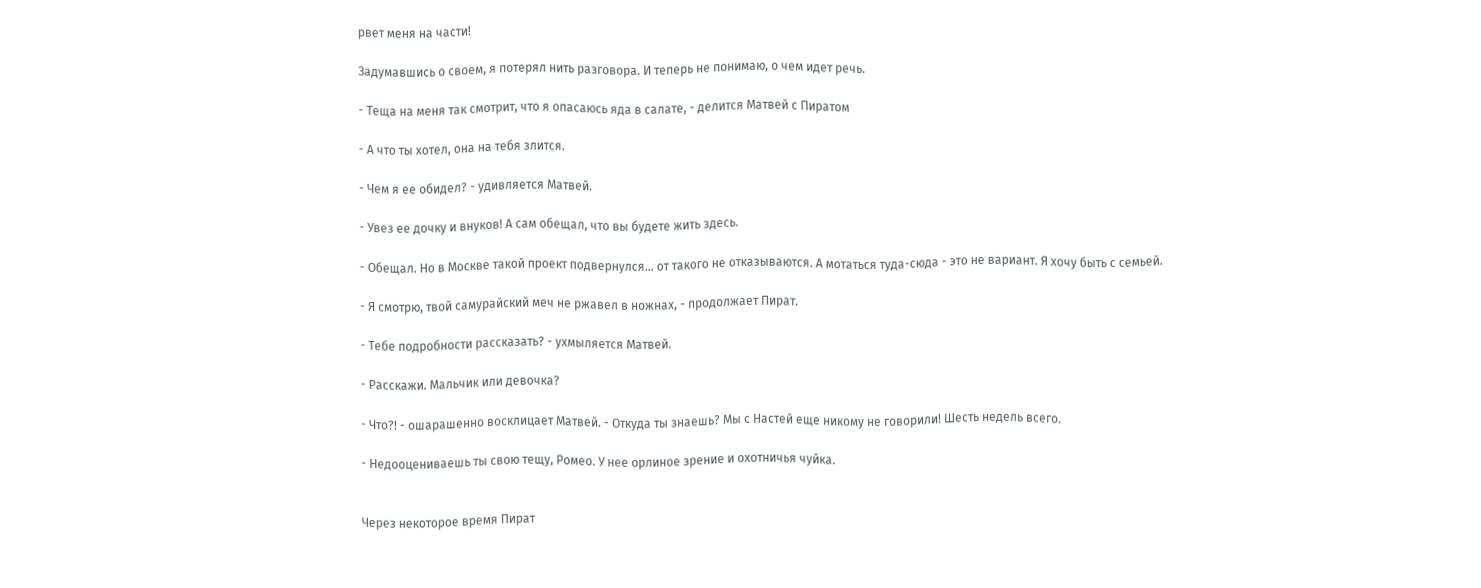рвет меня на части!

Задумавшись о своем, я потерял нить разговора. И теперь не понимаю, о чем идет речь.

- Теща на меня так смотрит, что я опасаюсь яда в салате, - делится Матвей с Пиратом

- А что ты хотел, она на тебя злится.

- Чем я ее обидел? - удивляется Матвей.

- Увез ее дочку и внуков! А сам обещал, что вы будете жить здесь.

- Обещал. Но в Москве такой проект подвернулся… от такого не отказываются. А мотаться туда-сюда - это не вариант. Я хочу быть с семьей.

- Я смотрю, твой самурайский меч не ржавел в ножнах, - продолжает Пират.

- Тебе подробности рассказать? - ухмыляется Матвей.

- Расскажи. Мальчик или девочка?

- Что?! - ошарашенно восклицает Матвей. - Откуда ты знаешь? Мы с Настей еще никому не говорили! Шесть недель всего.

- Недооцениваешь ты свою тещу, Ромео. У нее орлиное зрение и охотничья чуйка.


Через некоторое время Пират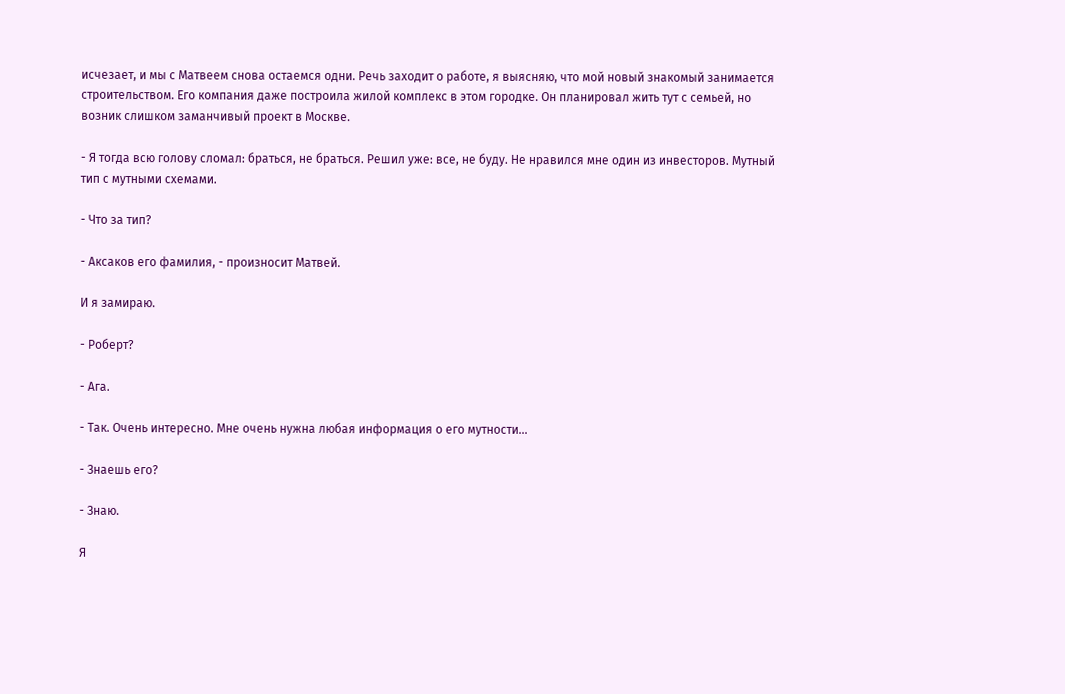исчезает, и мы с Матвеем снова остаемся одни. Речь заходит о работе, я выясняю, что мой новый знакомый занимается строительством. Его компания даже построила жилой комплекс в этом городке. Он планировал жить тут с семьей, но возник слишком заманчивый проект в Москве.

- Я тогда всю голову сломал: браться, не браться. Решил уже: все, не буду. Не нравился мне один из инвесторов. Мутный тип с мутными схемами.

- Что за тип?

- Аксаков его фамилия, - произносит Матвей.

И я замираю.

- Роберт?

- Ага.

- Так. Очень интересно. Мне очень нужна любая информация о его мутности…

- Знаешь его?

- Знаю.

Я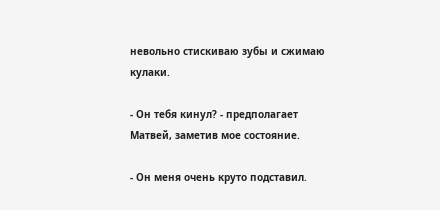невольно стискиваю зубы и сжимаю кулаки.

- Он тебя кинул? - предполагает Матвей, заметив мое состояние.

- Он меня очень круто подставил.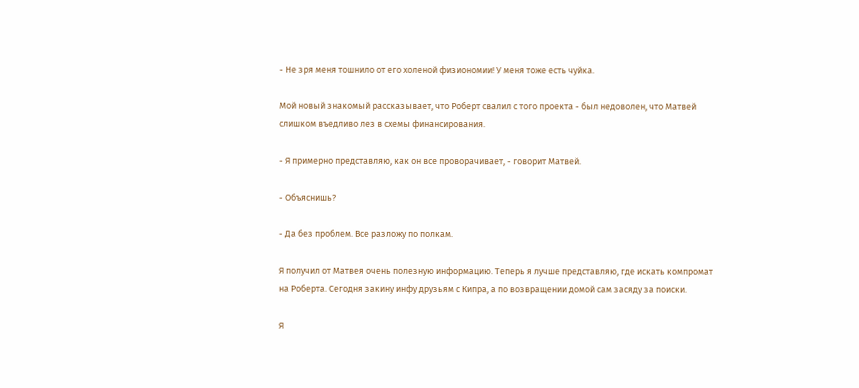- Не зря меня тошнило от его холеной физиономии! У меня тоже есть чуйка.

Мой новый знакомый рассказывает, что Роберт свалил с того проекта - был недоволен, что Матвей слишком въедливо лез в схемы финансирования.

- Я примерно представляю, как он все проворачивает, - говорит Матвей.

- Объяснишь?

- Да без проблем. Все разложу по полкам.

Я получил от Матвея очень полезную информацию. Теперь я лучше представляю, где искать компромат на Роберта. Сегодня закину инфу друзьям с Кипра, а по возвращении домой сам засяду за поиски.

Я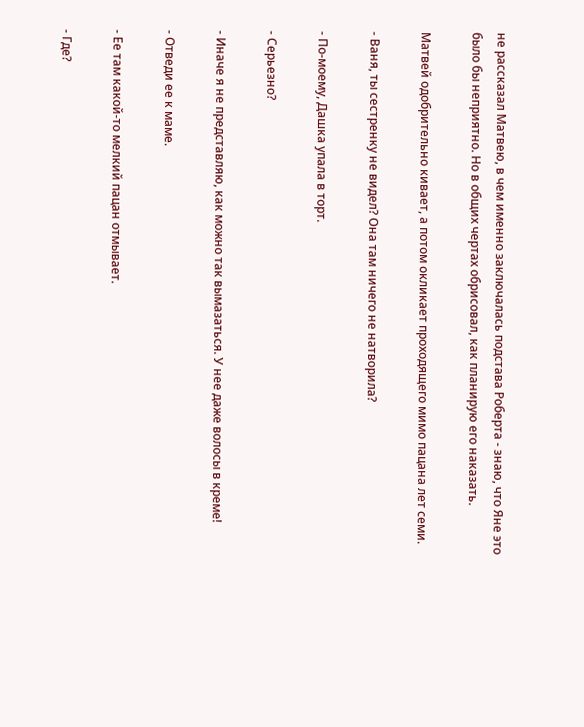не рассказал Матвею, в чем именно заключалась подстава Роберта - знаю, что Яне это было бы неприятно. Но в общих чертах обрисовал, как планирую его наказать.

Матвей одобрительно кивает, а потом окликает проходящего мимо пацана лет семи.

- Ваня, ты сестренку не видел? Она там ничего не натворила?

- По-моему, Дашка упала в торт.

- Серьезно?

- Иначе я не представляю, как можно так вымазаться. У нее даже волосы в креме!

- Отведи ее к маме.

- Ее там какой-то мелкий пацан отмывает.

- Где?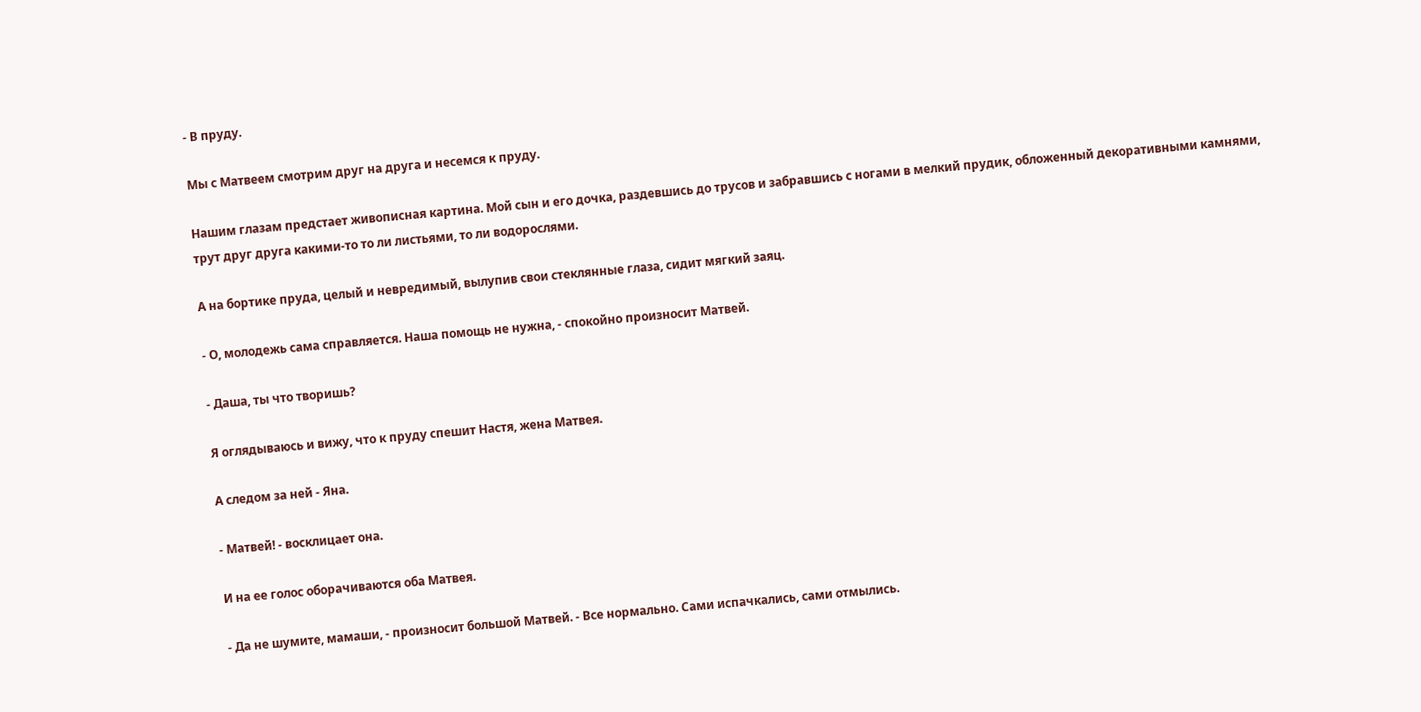- В пруду.

Мы с Матвеем смотрим друг на друга и несемся к пруду.

Нашим глазам предстает живописная картина. Мой сын и его дочка, раздевшись до трусов и забравшись с ногами в мелкий прудик, обложенный декоративными камнями, трут друг друга какими-то то ли листьями, то ли водорослями.

А на бортике пруда, целый и невредимый, вылупив свои стеклянные глаза, сидит мягкий заяц.

- О, молодежь сама справляется. Наша помощь не нужна, - спокойно произносит Матвей.

- Даша, ты что творишь?

Я оглядываюсь и вижу, что к пруду спешит Настя, жена Матвея.

А следом за ней - Яна.

- Матвей! - восклицает она.

И на ее голос оборачиваются оба Матвея.

- Да не шумите, мамаши, - произносит большой Матвей. - Все нормально. Сами испачкались, сами отмылись.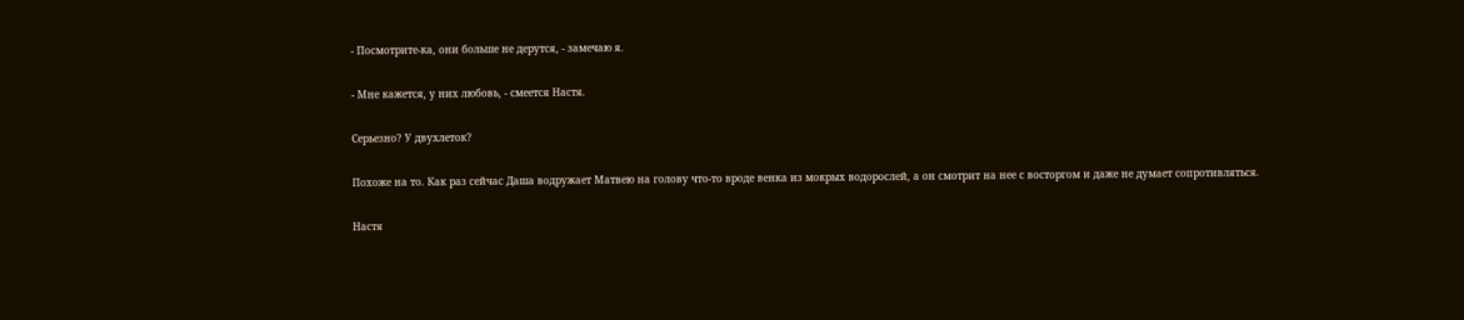- Посмотрите-ка, они больше не дерутся, - замечаю я.

- Мне кажется, у них любовь, - смеется Настя.

Серьезно? У двухлеток?

Похоже на то. Как раз сейчас Даша водружает Матвею на голову что-то вроде венка из мокрых водорослей, а он смотрит на нее с восторгом и даже не думает сопротивляться.

Настя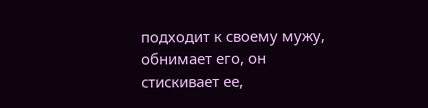подходит к своему мужу, обнимает его, он стискивает ее,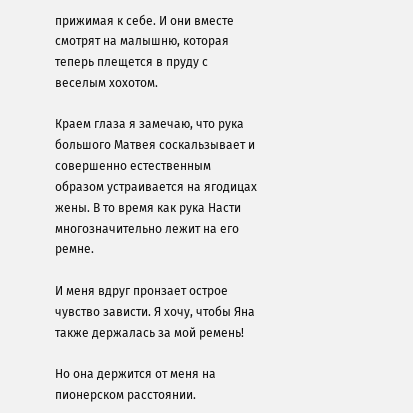прижимая к себе. И они вместе смотрят на малышню, которая теперь плещется в пруду с веселым хохотом.

Краем глаза я замечаю, что рука большого Матвея соскальзывает и совершенно естественным образом устраивается на ягодицах жены. В то время как рука Насти многозначительно лежит на его ремне.

И меня вдруг пронзает острое чувство зависти. Я хочу, чтобы Яна также держалась за мой ремень!

Но она держится от меня на пионерском расстоянии.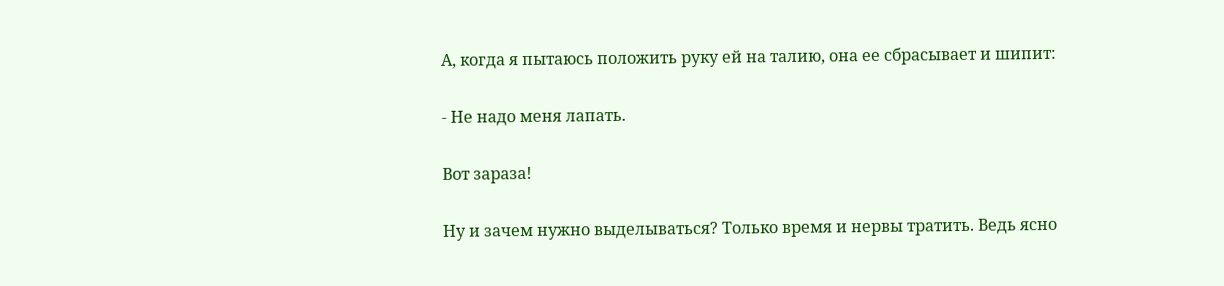А, когда я пытаюсь положить руку ей на талию, она ее сбрасывает и шипит:

- Не надо меня лапать.

Вот зараза!

Ну и зачем нужно выделываться? Только время и нервы тратить. Ведь ясно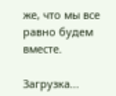же, что мы все равно будем вместе.

Загрузка...